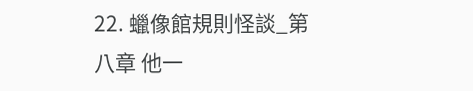22. 蠟像館規則怪談_第八章 他一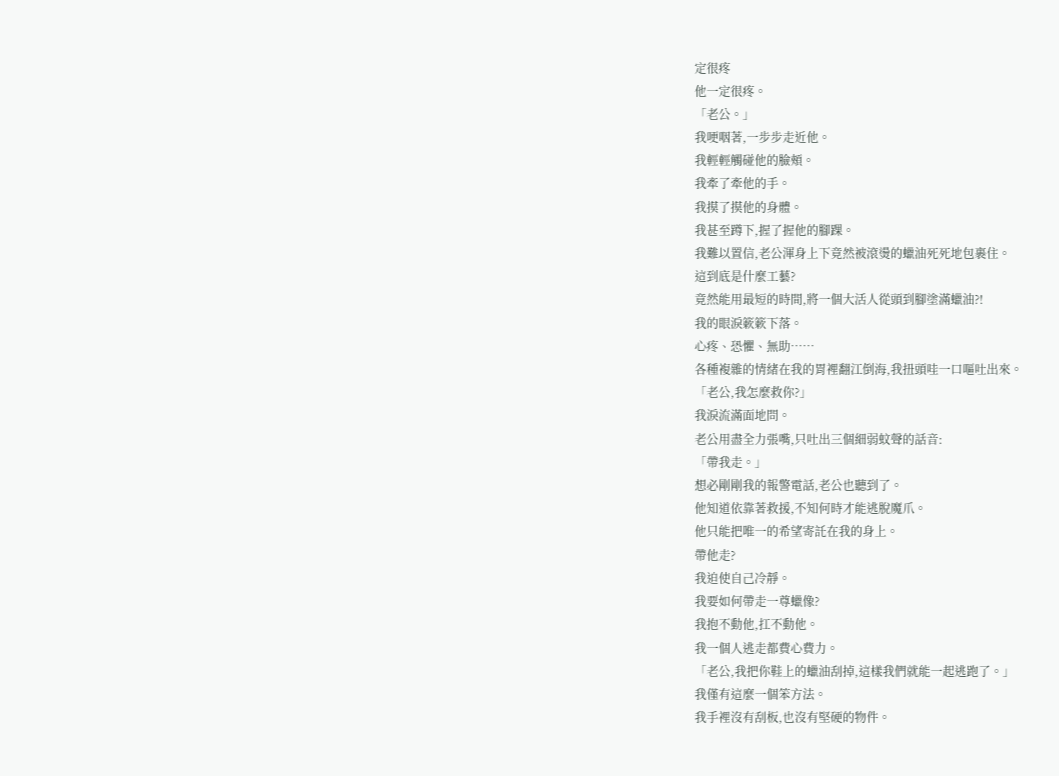定很疼
他一定很疼。
「老公。」
我哽咽著,一步步走近他。
我輕輕觸碰他的臉頰。
我牽了牽他的手。
我摸了摸他的身體。
我甚至蹲下,握了握他的腳踝。
我難以置信,老公渾身上下竟然被滾燙的蠟油死死地包裹住。
這到底是什麼工藝?
竟然能用最短的時間,將一個大活人從頭到腳塗滿蠟油?!
我的眼淚簌簌下落。
心疼、恐懼、無助……
各種複雜的情緒在我的胃裡翻江倒海,我扭頭哇一口嘔吐出來。
「老公,我怎麼救你?」
我淚流滿面地問。
老公用盡全力張嘴,只吐出三個細弱蚊聲的話音:
「帶我走。」
想必剛剛我的報警電話,老公也聽到了。
他知道依靠著救援,不知何時才能逃脫魔爪。
他只能把唯一的希望寄託在我的身上。
帶他走?
我迫使自己冷靜。
我要如何帶走一尊蠟像?
我抱不動他,扛不動他。
我一個人逃走都費心費力。
「老公,我把你鞋上的蠟油刮掉,這樣我們就能一起逃跑了。」
我僅有這麼一個笨方法。
我手裡沒有刮板,也沒有堅硬的物件。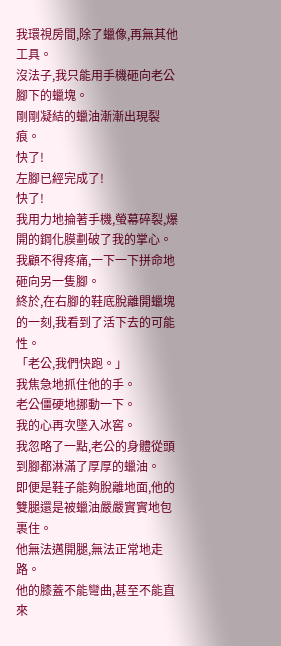我環視房間,除了蠟像,再無其他工具。
沒法子,我只能用手機砸向老公腳下的蠟塊。
剛剛凝結的蠟油漸漸出現裂痕。
快了!
左腳已經完成了!
快了!
我用力地掄著手機,螢幕碎裂,爆開的鋼化膜劃破了我的掌心。
我顧不得疼痛,一下一下拼命地砸向另一隻腳。
終於,在右腳的鞋底脫離開蠟塊的一刻,我看到了活下去的可能性。
「老公,我們快跑。」
我焦急地抓住他的手。
老公僵硬地挪動一下。
我的心再次墜入冰窖。
我忽略了一點,老公的身體從頭到腳都淋滿了厚厚的蠟油。
即便是鞋子能夠脫離地面,他的雙腿還是被蠟油嚴嚴實實地包裹住。
他無法邁開腿,無法正常地走路。
他的膝蓋不能彎曲,甚至不能直來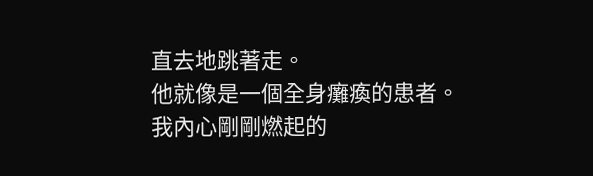直去地跳著走。
他就像是一個全身癱瘓的患者。
我內心剛剛燃起的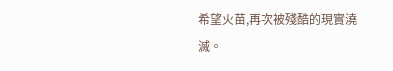希望火苗,再次被殘酷的現實澆滅。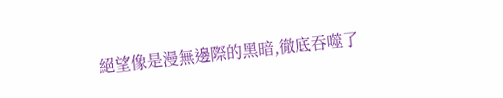絕望像是漫無邊際的黑暗,徹底吞噬了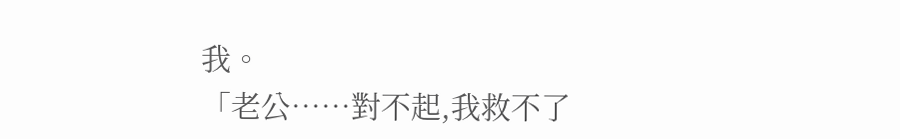我。
「老公……對不起,我救不了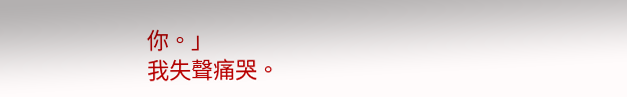你。」
我失聲痛哭。